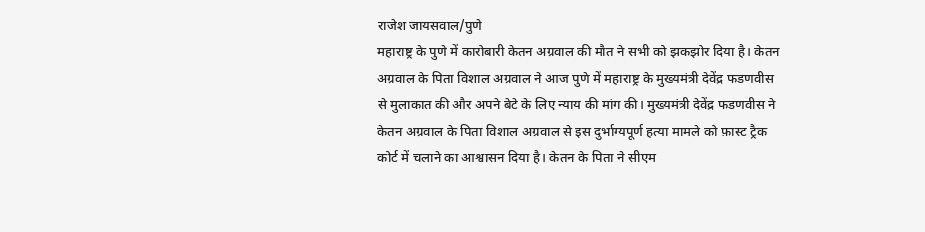राजेश जायसवाल/पुणे
महाराष्ट्र के पुणे में कारोबारी केतन अग्रवाल की मौत ने सभी को झकझोर दिया है। केतन अग्रवाल के पिता विशाल अग्रवाल ने आज पुणे में महाराष्ट्र के मुख्यमंत्री देवेंद्र फडणवीस से मुलाकात की और अपने बेटे के लिए न्याय की मांग की। मुख्यमंत्री देवेंद्र फडणवीस ने केतन अग्रवाल के पिता विशाल अग्रवाल से इस दुर्भाग्यपूर्ण हत्या मामले को फ़ास्ट ट्रैक कोर्ट में चलाने का आश्वासन दिया है। केतन के पिता ने सीएम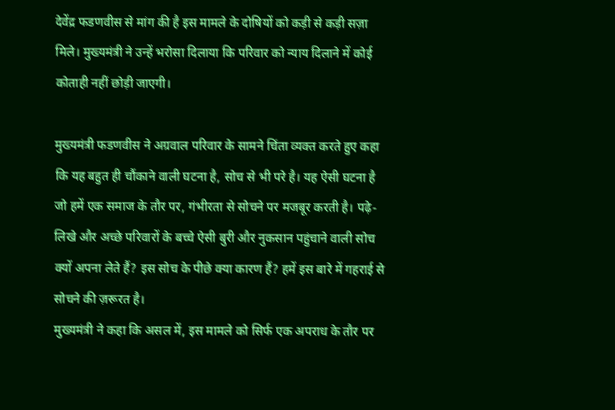देवेंद्र फडणवीस से मांग की है इस मामले के दोषियों को कड़ी से कड़ी सज़ा मिले। मुख्यमंत्री ने उन्हें भरोसा दिलाया कि परिवार को न्याय दिलाने में कोई कोताही नहीं छोड़ी जाएगी।

मुख्यमंत्री फडणवीस ने अग्रवाल परिवार के सामने चिंता व्यक्त करते हुए कहा कि यह बहुत ही चौंकाने वाली घटना है, सोच से भी परे है। यह ऐसी घटना है जो हमें एक समाज के तौर पर, गंभीरता से सोचने पर मजबूर करती है। पढ़े-लिखे और अच्छे परिवारों के बच्चे ऐसी बुरी और नुकसान पहुंचाने वाली सोच क्यों अपना लेते हैं? इस सोच के पीछे क्या कारण हैं? हमें इस बारे में गहराई से सोचने की ज़रूरत है।
मुख्यमंत्री ने कहा कि असल में, इस मामले को सिर्फ एक अपराध के तौर पर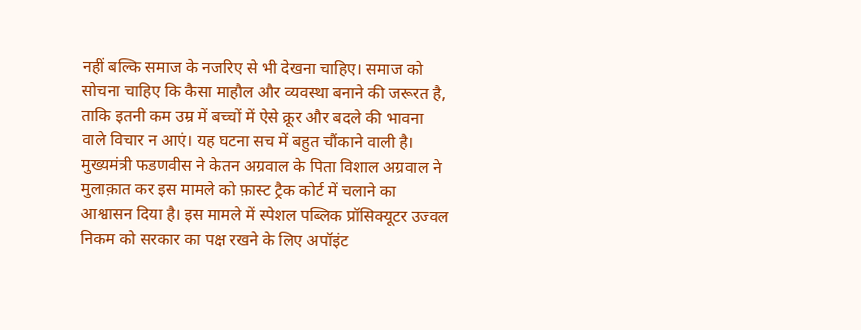नहीं बल्कि समाज के नजरिए से भी देखना चाहिए। समाज को सोचना चाहिए कि कैसा माहौल और व्यवस्था बनाने की जरूरत है, ताकि इतनी कम उम्र में बच्चों में ऐसे क्रूर और बदले की भावना वाले विचार न आएं। यह घटना सच में बहुत चौंकाने वाली है।
मुख्यमंत्री फडणवीस ने केतन अग्रवाल के पिता विशाल अग्रवाल ने मुलाक़ात कर इस मामले को फ़ास्ट ट्रैक कोर्ट में चलाने का आश्वासन दिया है। इस मामले में स्पेशल पब्लिक प्रॉसिक्यूटर उज्वल निकम को सरकार का पक्ष रखने के लिए अपॉइंट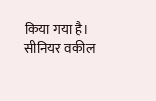किया गया है। सीनियर वकील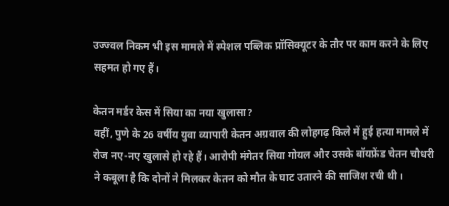उज्ज्वल निकम भी इस मामले में स्पेशल पब्लिक प्रॉसिक्यूटर के तौर पर काम करने के लिए सहमत हो गए हैं।

केतन मर्डर केस में सिया का नया खुलासा?
वहीं, पुणे के 26 वर्षीय युवा व्यापारी केतन अग्रवाल की लोहगढ़ किले में हुई हत्या मामले में रोज नए-नए खुलासे हो रहे हैं। आरोपी मंगेतर सिया गोयल और उसके बॉयफ्रेंड चेतन चौधरी ने कबूला है कि दोनों ने मिलकर केतन को मौत के घाट उतारने की साजिश रची थी।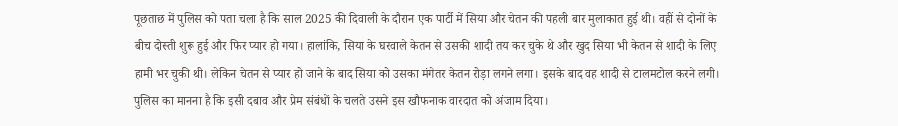पूछताछ में पुलिस को पता चला है कि साल 2025 की दिवाली के दौरान एक पार्टी में सिया और चेतन की पहली बार मुलाकात हुई थी। वहीं से दोनों के बीच दोस्ती शुरू हुई और फिर प्यार हो गया। हालांकि, सिया के घरवाले केतन से उसकी शादी तय कर चुके थे और खुद सिया भी केतन से शादी के लिए हामी भर चुकी थी। लेकिन चेतन से प्यार हो जाने के बाद सिया को उसका मंगेतर केतन रोड़ा लगने लगा। इसके बाद वह शादी से टालमटोल करने लगी। पुलिस का मानना है कि इसी दबाव और प्रेम संबंधों के चलते उसने इस खौफनाक वारदात को अंजाम दिया।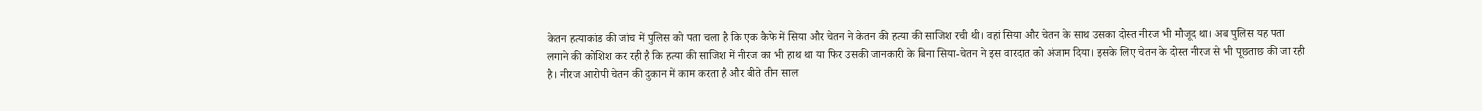केतन हत्याकांड की जांच में पुलिस को पता चला है कि एक कैफे में सिया और चेतन ने केतन की हत्या की साजिश रची थी। वहां सिया और चेतन के साथ उसका दोस्त नीरज भी मौजूद था। अब पुलिस यह पता लगाने की कोशिश कर रही है कि हत्या की साजिश में नीरज का भी हाथ था या फिर उसकी जानकारी के बिना सिया-चेतन ने इस वारदात को अंजाम दिया। इसके लिए चेतन के दोस्त नीरज से भी पूछताछ की जा रही है। नीरज आरोपी चेतन की दुकान में काम करता है और बीते तीन साल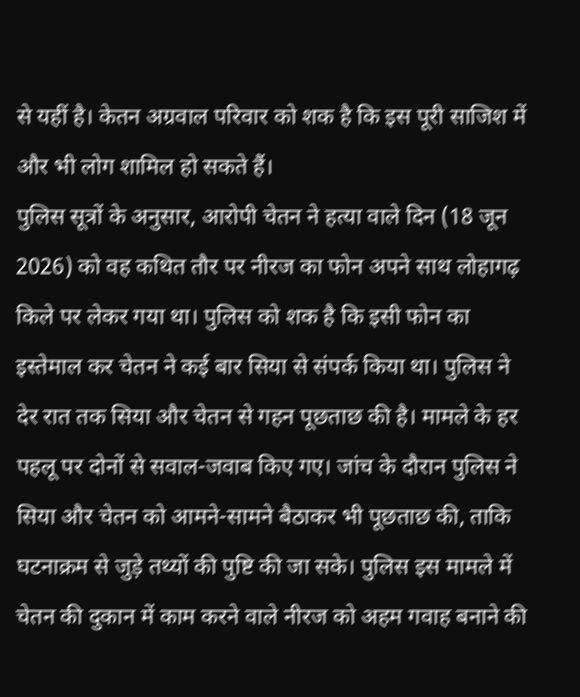से यहीं है। केतन अग्रवाल परिवार को शक है कि इस पूरी साजिश में और भी लोग शामिल हो सकते हैं।
पुलिस सूत्रों के अनुसार, आरोपी चेतन ने हत्या वाले दिन (18 जून 2026) को वह कथित तौर पर नीरज का फोन अपने साथ लोहागढ़ किले पर लेकर गया था। पुलिस को शक है कि इसी फोन का इस्तेमाल कर चेतन ने कई बार सिया से संपर्क किया था। पुलिस ने देर रात तक सिया और चेतन से गहन पूछताछ की है। मामले के हर पहलू पर दोनों से सवाल-जवाब किए गए। जांच के दौरान पुलिस ने सिया और चेतन को आमने-सामने बैठाकर भी पूछताछ की, ताकि घटनाक्रम से जुड़े तथ्यों की पुष्टि की जा सके। पुलिस इस मामले में चेतन की दुकान में काम करने वाले नीरज को अहम गवाह बनाने की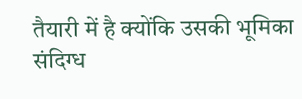तैयारी में है क्योंकि उसकी भूमिका संदिग्ध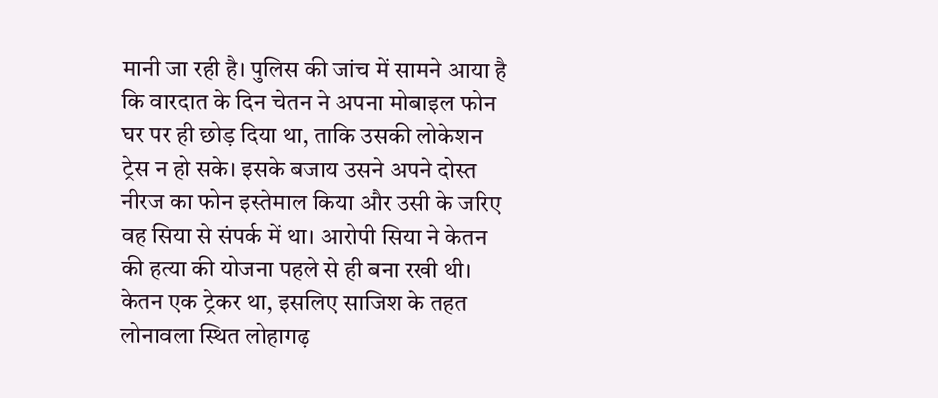मानी जा रही है। पुलिस की जांच में सामने आया है कि वारदात के दिन चेतन ने अपना मोबाइल फोन घर पर ही छोड़ दिया था, ताकि उसकी लोकेशन ट्रेस न हो सके। इसके बजाय उसने अपने दोस्त नीरज का फोन इस्तेमाल किया और उसी के जरिए वह सिया से संपर्क में था। आरोपी सिया ने केतन की हत्या की योजना पहले से ही बना रखी थी। केतन एक ट्रेकर था, इसलिए साजिश के तहत लोनावला स्थित लोहागढ़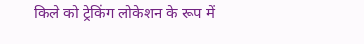किले को ट्रेकिंग लोकेशन के रूप में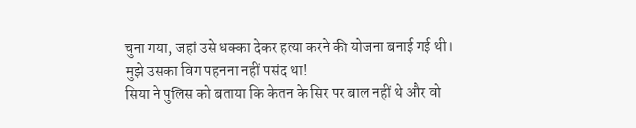चुना गया, जहां उसे धक्का देकर हत्या करने की योजना बनाई गई थी।
मुझे उसका विग पहनना नहीं पसंद था!
सिया ने पुलिस को बताया कि केतन के सिर पर बाल नहीं थे और वो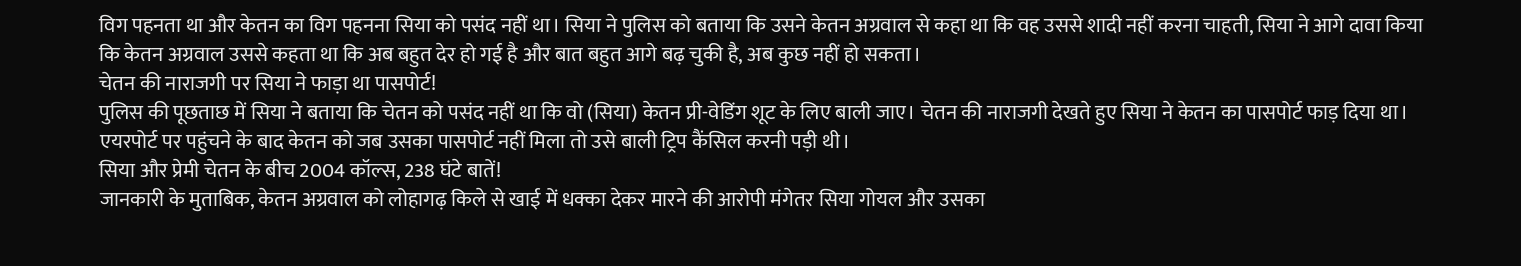विग पहनता था और केतन का विग पहनना सिया को पसंद नहीं था। सिया ने पुलिस को बताया कि उसने केतन अग्रवाल से कहा था कि वह उससे शादी नहीं करना चाहती, सिया ने आगे दावा किया कि केतन अग्रवाल उससे कहता था कि अब बहुत देर हो गई है और बात बहुत आगे बढ़ चुकी है, अब कुछ नहीं हो सकता।
चेतन की नाराजगी पर सिया ने फाड़ा था पासपोर्ट!
पुलिस की पूछताछ में सिया ने बताया कि चेतन को पसंद नहीं था कि वो (सिया) केतन प्री-वेडिंग शूट के लिए बाली जाए। चेतन की नाराजगी देखते हुए सिया ने केतन का पासपोर्ट फाड़ दिया था। एयरपोर्ट पर पहुंचने के बाद केतन को जब उसका पासपोर्ट नहीं मिला तो उसे बाली ट्रिप कैंसिल करनी पड़ी थी।
सिया और प्रेमी चेतन के बीच 2004 कॉल्स, 238 घंटे बातें!
जानकारी के मुताबिक, केतन अग्रवाल को लोहागढ़ किले से खाई में धक्का देकर मारने की आरोपी मंगेतर सिया गोयल और उसका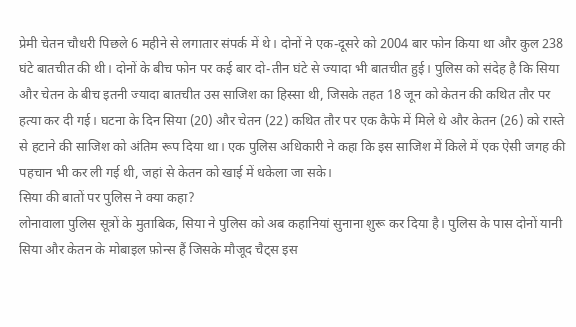प्रेमी चेतन चौधरी पिछले 6 महीने से लगातार संपर्क में थे। दोनों ने एक-दूसरे को 2004 बार फोन किया था और कुल 238 घंटे बातचीत की थी। दोनों के बीच फोन पर कई बार दो-तीन घंटे से ज्यादा भी बातचीत हुई। पुलिस को संदेह है कि सिया और चेतन के बीच इतनी ज्यादा बातचीत उस साजिश का हिस्सा थी, जिसके तहत 18 जून को केतन की कथित तौर पर हत्या कर दी गई। घटना के दिन सिया (20) और चेतन (22) कथित तौर पर एक कैफे में मिले थे और केतन (26) को रास्ते से हटाने की साजिश को अंतिम रूप दिया था। एक पुलिस अधिकारी ने कहा कि इस साजिश में किले में एक ऐसी जगह की पहचान भी कर ली गई थी, जहां से केतन को खाई में धकेला जा सके।
सिया की बातों पर पुलिस ने क्या कहा?
लोनावाला पुलिस सूत्रों के मुताबिक, सिया ने पुलिस को अब कहानियां सुनाना शुरू कर दिया है। पुलिस के पास दोनों यानी सिया और केतन के मोबाइल फ़ोन्स हैं जिसके मौजूद चैट्स इस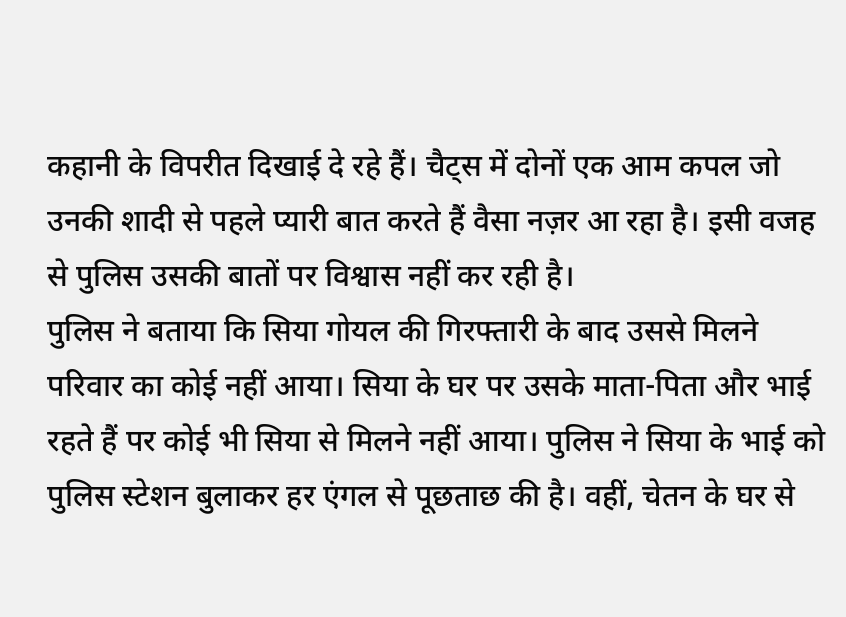कहानी के विपरीत दिखाई दे रहे हैं। चैट्स में दोनों एक आम कपल जो उनकी शादी से पहले प्यारी बात करते हैं वैसा नज़र आ रहा है। इसी वजह से पुलिस उसकी बातों पर विश्वास नहीं कर रही है।
पुलिस ने बताया कि सिया गोयल की गिरफ्तारी के बाद उससे मिलने परिवार का कोई नहीं आया। सिया के घर पर उसके माता-पिता और भाई रहते हैं पर कोई भी सिया से मिलने नहीं आया। पुलिस ने सिया के भाई को पुलिस स्टेशन बुलाकर हर एंगल से पूछताछ की है। वहीं, चेतन के घर से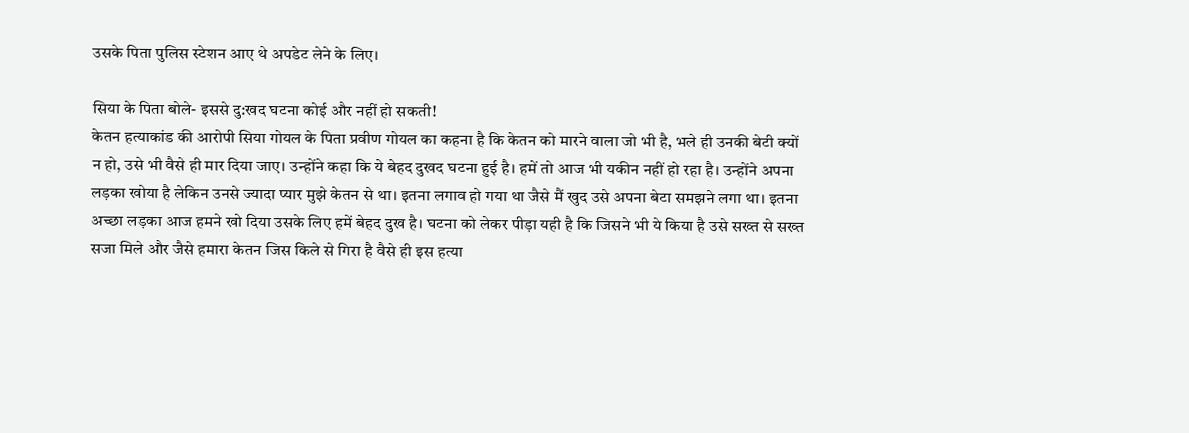उसके पिता पुलिस स्टेशन आए थे अपडेट लेने के लिए।

सिया के पिता बोले- इससे दु:खद घटना कोई और नहीं हो सकती!
केतन हत्याकांड की आरोपी सिया गोयल के पिता प्रवीण गोयल का कहना है कि केतन को मारने वाला जो भी है, भले ही उनकी बेटी क्यों न हो, उसे भी वैसे ही मार दिया जाए। उन्होंने कहा कि ये बेहद दुखद घटना हुई है। हमें तो आज भी यकीन नहीं हो रहा है। उन्होंने अपना लड़का खोया है लेकिन उनसे ज्यादा प्यार मुझे केतन से था। इतना लगाव हो गया था जैसे मैं खुद उसे अपना बेटा समझने लगा था। इतना अच्छा लड़का आज हमने खो दिया उसके लिए हमें बेहद दुख है। घटना को लेकर पीड़ा यही है कि जिसने भी ये किया है उसे सख्त से सख्त सजा मिले और जैसे हमारा केतन जिस किले से गिरा है वैसे ही इस हत्या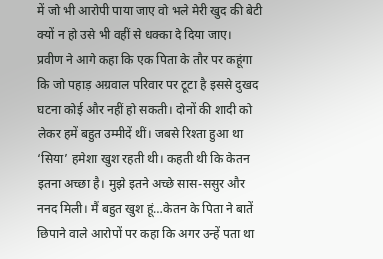में जो भी आरोपी पाया जाए वो भले मेरी खुद की बेटी क्यों न हो उसे भी वहीं से धक्का दे दिया जाए।
प्रवीण ने आगे कहा कि एक पिता के तौर पर कहूंगा कि जो पहाड़ अग्रवाल परिवार पर टूटा है इससे दुखद घटना कोई और नहीं हो सकती। दोनों की शादी को लेकर हमें बहुत उम्मीदें थीं। जबसे रिश्ता हुआ था ‘सिया’ हमेशा खुश रहती थी। कहती थी कि केतन इतना अच्छा है। मुझे इतने अच्छे सास-ससुर और ननद मिली। मैं बहुत खुश हूं…केतन के पिता ने बातें छिपाने वाले आरोपों पर कहा कि अगर उन्हें पता था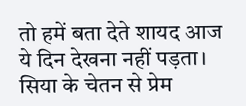तो हमें बता देते शायद आज ये दिन देखना नहीं पड़ता।
सिया के चेतन से प्रेम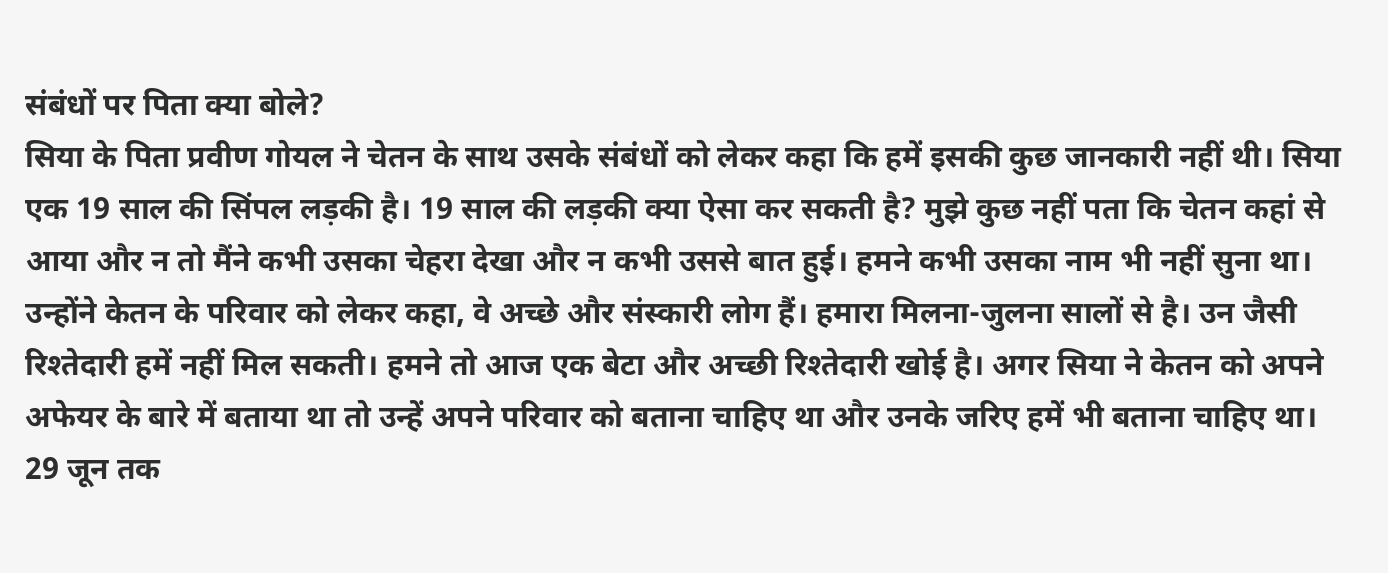संबंधों पर पिता क्या बोले?
सिया के पिता प्रवीण गोयल ने चेतन के साथ उसके संबंधों को लेकर कहा कि हमें इसकी कुछ जानकारी नहीं थी। सिया एक 19 साल की सिंपल लड़की है। 19 साल की लड़की क्या ऐसा कर सकती है? मुझे कुछ नहीं पता कि चेतन कहां से आया और न तो मैंने कभी उसका चेहरा देखा और न कभी उससे बात हुई। हमने कभी उसका नाम भी नहीं सुना था। उन्होंने केतन के परिवार को लेकर कहा, वे अच्छे और संस्कारी लोग हैं। हमारा मिलना-जुलना सालों से है। उन जैसी रिश्तेदारी हमें नहीं मिल सकती। हमने तो आज एक बेटा और अच्छी रिश्तेदारी खोई है। अगर सिया ने केतन को अपने अफेयर के बारे में बताया था तो उन्हें अपने परिवार को बताना चाहिए था और उनके जरिए हमें भी बताना चाहिए था।
29 जून तक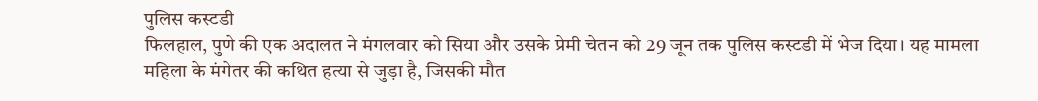पुलिस कस्टडी
फिलहाल, पुणे की एक अदालत ने मंगलवार को सिया और उसके प्रेमी चेतन को 29 जून तक पुलिस कस्टडी में भेज दिया। यह मामला महिला के मंगेतर की कथित हत्या से जुड़ा है, जिसकी मौत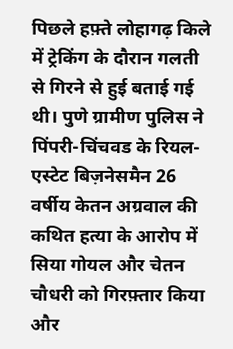पिछले हफ़्ते लोहागढ़ किले में ट्रेकिंग के दौरान गलती से गिरने से हुई बताई गई थी। पुणे ग्रामीण पुलिस ने पिंपरी-चिंचवड के रियल-एस्टेट बिज़नेसमैन 26 वर्षीय केतन अग्रवाल की कथित हत्या के आरोप में सिया गोयल और चेतन चौधरी को गिरफ़्तार किया और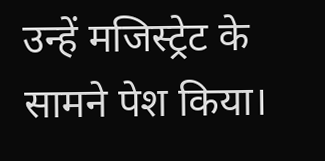उन्हें मजिस्ट्रेट के सामने पेश किया।